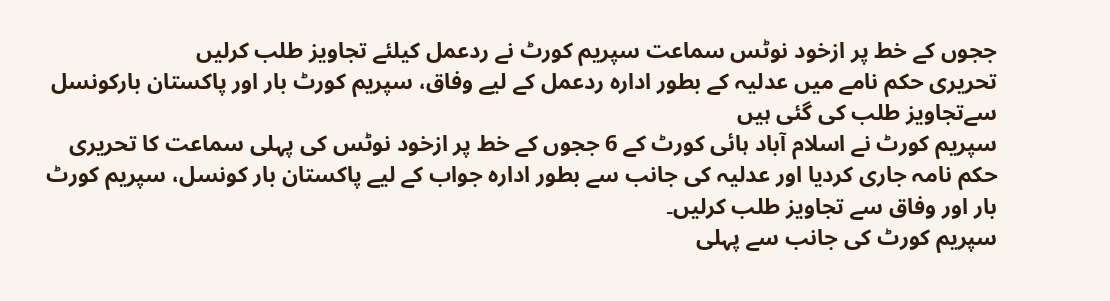ججوں کے خط پر ازخود نوٹس سماعت سپریم کورٹ نے ردعمل کیلئے تجاویز طلب کرلیں
تحریری حکم نامے میں عدلیہ کے بطور ادارہ ردعمل کے لیے وفاق، سپریم کورٹ بار اور پاکستان بارکونسل سےتجاویز طلب کی گئی ہیں
سپریم کورٹ نے اسلام آباد ہائی کورٹ کے 6 ججوں کے خط پر ازخود نوٹس کی پہلی سماعت کا تحریری حکم نامہ جاری کردیا اور عدلیہ کی جانب سے بطور ادارہ جواب کے لیے پاکستان بار کونسل، سپریم کورٹ بار اور وفاق سے تجاویز طلب کرلیں۔
سپریم کورٹ کی جانب سے پہلی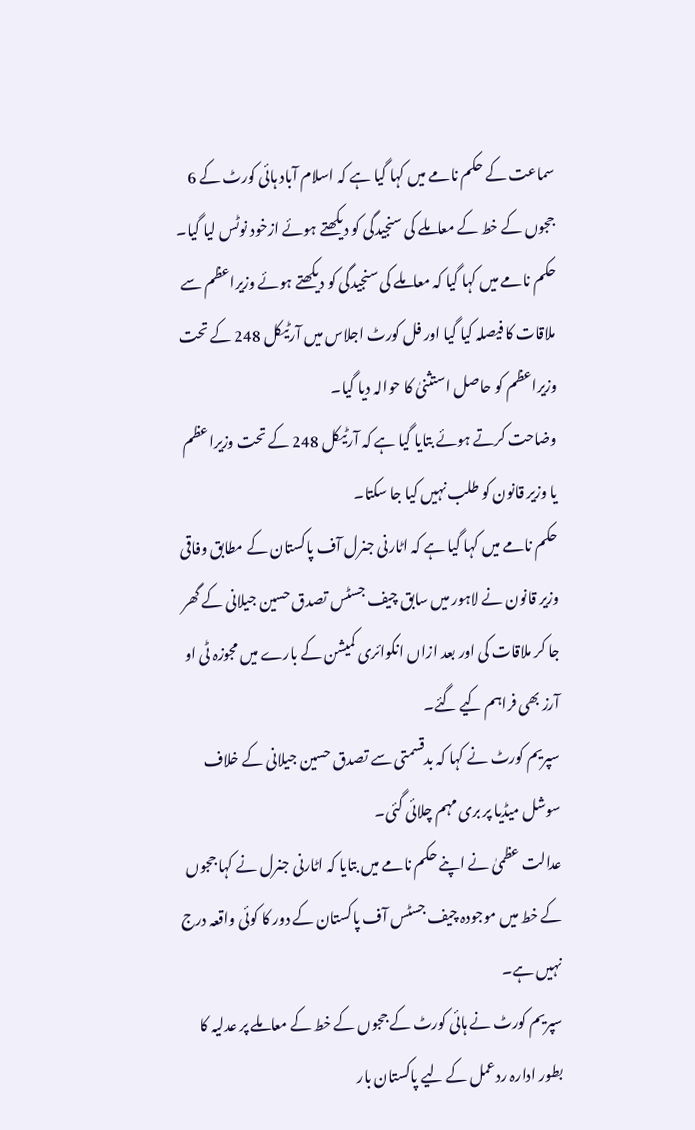سماعت کے حکم نامے میں کہا گیا ہے کہ اسلام آباد ہائی کورٹ کے 6 ججوں کے خط کے معاملے کی سنجیدگی کو دیکھتے ہوئے ازخود نوٹس لیا گیا۔
حکم نامے میں کہا گیا کہ معاملے کی سنجیدگی کو دیکھتے ہوئے وزیراعظم سے ملاقات کا فیصلہ کیا گیا اور فل کورٹ اجلاس میں آرٹیکل 248 کے تحت وزیراعظم کو حاصل استثنیٰ کا حوالہ دیا گیا۔
وضاحت کرتے ہوئے بتایا گیا ہے کہ آرٹیکل 248 کے تحت وزیراعظم یا وزیر قانون کو طلب نہیں کیا جا سکتا۔
حکم نامے میں کہا گیا ہے کہ اٹارنی جنرل آف پاکستان کے مطابق وفاقی وزیر قانون نے لاہور میں سابق چیف جسٹس تصدق حسین جیلانی کے گھر جا کر ملاقات کی اور بعد ازاں انکوائری کمیشن کے بارے میں مجوزہ ٹی او آرز بھی فراہم کیے گئے۔
سپریم کورٹ نے کہا کہ بدقسمتی سے تصدق حسین جیلانی کے خلاف سوشل میڈیا پر بری مہم چلائی گئی۔
عدالت عظمیٰ نے اپنے حکم نامے میں بتایا کہ اٹارنی جنرل نے کہا ججوں کے خط میں موجودہ چیف جسٹس آف پاکستان کے دور کا کوئی واقعہ درج نہیں ہے۔
سپریم کورٹ نے ہائی کورٹ کے ججوں کے خط کے معاملے پر عدلیہ کا بطور ادارہ ردعمل کے لیے پاکستان بار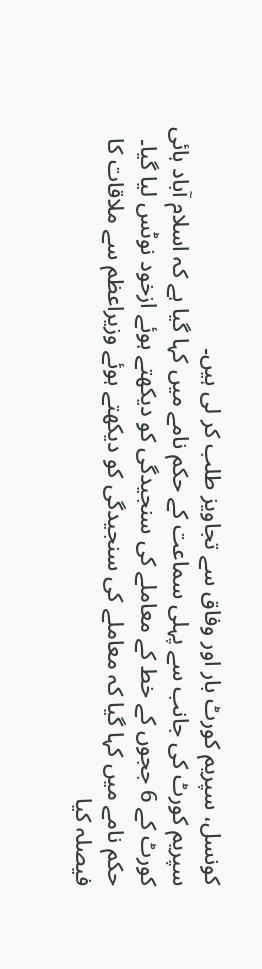کونسل، سپریم کورٹ بار اور وفاق سے تجاویز طلب کر لی ہیں۔
سپریم کورٹ کی جانب سے پہلی سماعت کے حکم نامے میں کہا گیا ہے کہ اسلام آباد ہائی کورٹ کے 6 ججوں کے خط کے معاملے کی سنجیدگی کو دیکھتے ہوئے ازخود نوٹس لیا گیا۔
حکم نامے میں کہا گیا کہ معاملے کی سنجیدگی کو دیکھتے ہوئے وزیراعظم سے ملاقات کا فیصلہ کیا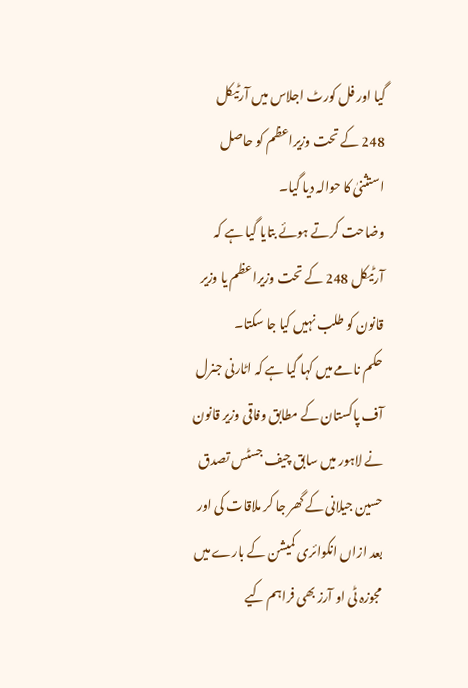گیا اور فل کورٹ اجلاس میں آرٹیکل 248 کے تحت وزیراعظم کو حاصل استثنیٰ کا حوالہ دیا گیا۔
وضاحت کرتے ہوئے بتایا گیا ہے کہ آرٹیکل 248 کے تحت وزیراعظم یا وزیر قانون کو طلب نہیں کیا جا سکتا۔
حکم نامے میں کہا گیا ہے کہ اٹارنی جنرل آف پاکستان کے مطابق وفاقی وزیر قانون نے لاہور میں سابق چیف جسٹس تصدق حسین جیلانی کے گھر جا کر ملاقات کی اور بعد ازاں انکوائری کمیشن کے بارے میں مجوزہ ٹی او آرز بھی فراہم کیے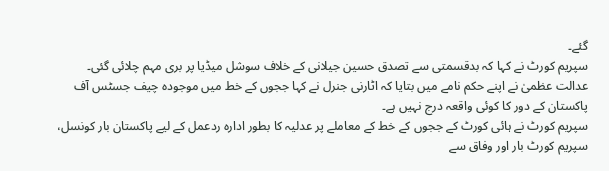گئے۔
سپریم کورٹ نے کہا کہ بدقسمتی سے تصدق حسین جیلانی کے خلاف سوشل میڈیا پر بری مہم چلائی گئی۔
عدالت عظمیٰ نے اپنے حکم نامے میں بتایا کہ اٹارنی جنرل نے کہا ججوں کے خط میں موجودہ چیف جسٹس آف پاکستان کے دور کا کوئی واقعہ درج نہیں ہے۔
سپریم کورٹ نے ہائی کورٹ کے ججوں کے خط کے معاملے پر عدلیہ کا بطور ادارہ ردعمل کے لیے پاکستان بار کونسل، سپریم کورٹ بار اور وفاق سے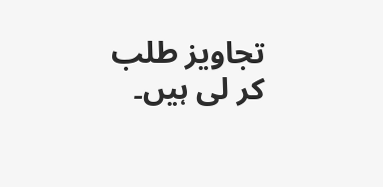تجاویز طلب کر لی ہیں۔